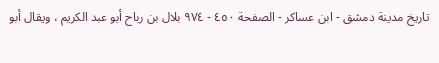تاريخ مدينة دمشق - ابن عساكر - الصفحة ٤٥٠ - ٩٧٤ بلال بن رباح أبو عبد الكريم ، ويقال أبو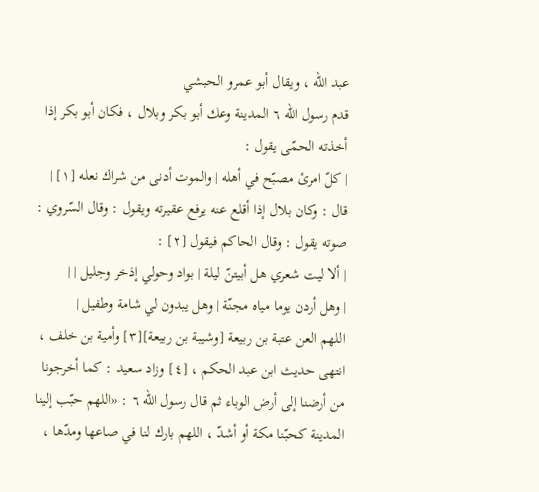عبد الله ، ويقال أبو عمرو الحبشي
قدم رسول الله ٦ المدينة وعك أبو بكر وبلال ، فكان أبو بكر إذا أخذته الحمّى يقول :
| كلّ امرئ مصبّح في أهله | والموت أدنى من شراك نعله [١] |
قال : وكان بلال إذا أقلع عنه يرفع عقيرته ويقول : وقال السّروي : صوته يقول : وقال الحاكم فيقول [٢] :
| ألا ليت شعري هل أبيتنّ ليلة | بواد وحولي إذخر وجليل | |
| وهل أردن يوما مياه مجنّة | وهل يبدون لي شامة وطفيل |
اللهم العن عتبة بن ربيعة [وشيبة بن ربيعة][٣] وأمية بن خلف ، انتهى حديث ابن عبد الحكم ، [٤] وزاد سعيد : كما أخرجونا من أرضنا إلى أرض الوباء ثم قال رسول الله ٦ : «اللهم حبّب إلينا المدينة كحبّنا مكة أو أشدّ ، اللهم بارك لنا في صاعها ومدّها ،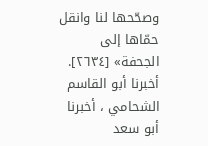وصحّحها لنا وانقل حمّاها إلى الجحفة» [٢٦٣٤].
أخبرنا أبو القاسم الشحامي ، أخبرنا أبو سعد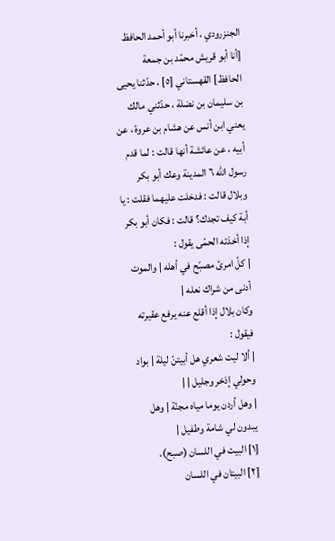الجنزرودي ، أخبرنا أبو أحمد الحافظ [أنا أبو قريش محمّد بن جمعة الحافظ] القهستاني [٥] ، حدّثنا يحيى بن سليمان بن نضلة ، حدّثني مالك يعني ابن أنس عن هشام بن عروة ، عن أبيه ، عن عائشة أنها قالت : لما قدم رسول الله ٦ المدينة وعك أبو بكر وبلال قالت : فدخلت عليهما فقلت : يا أبة كيف تجدك؟ قالت : فكان أبو بكر إذا أخذته الحمّى يقول :
| كلّ امرئ مصبّح في أهله | والموت أدنى من شراك نعله |
وكان بلال إذا أقلع عنه يرفع عقيرته فيقول :
| ألا ليت شعري هل أبيتنّ ليلة | بواد وحولي إذخر وجليل | |
| وهل أردن يوما مياه مجنّة | وهل يبدون لي شامة وطفيل |
[١] البيت في اللسان (صبح).
[٢] البيتان في اللسان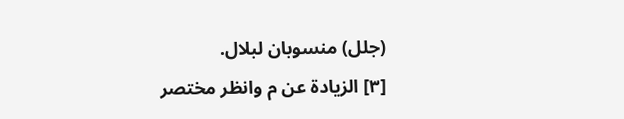(جلل) منسوبان لبلال.
[٣] الزيادة عن م وانظر مختصر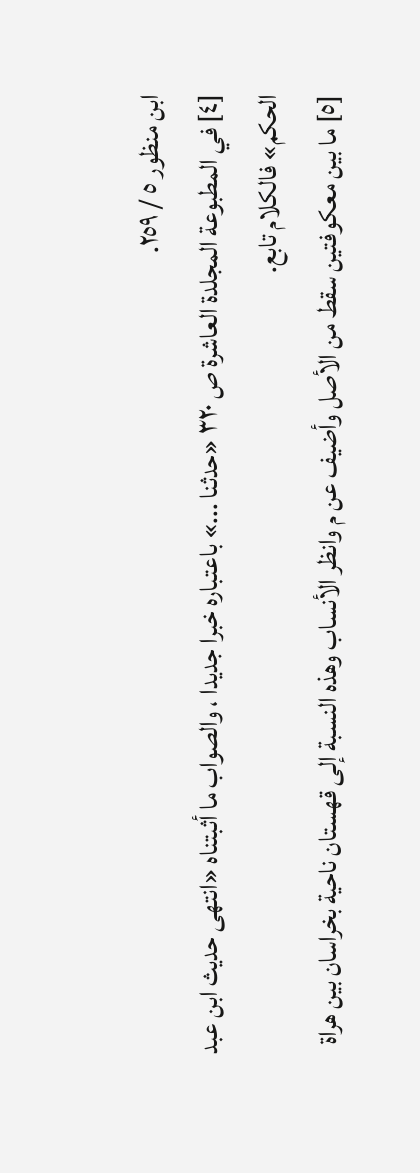ابن منظور ٥ / ٢٥٩.
[٤] في المطبوعة المجلدة العاشرة ص ٣٢٠ «حدثنا ...» باعتباره خبرا جديدا ، والصواب ما أثبتناه «انتهى حديث ابن عبد الحكم» فالكلام تابع.
[٥] ما بين معكوفتين سقط من الأصل وأضيف عن م وانظر الأنساب وهذه النسبة إلى قهستان ناحية بخراسان بين هراة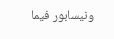ونيسابور فيما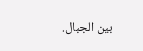بين الجبال.